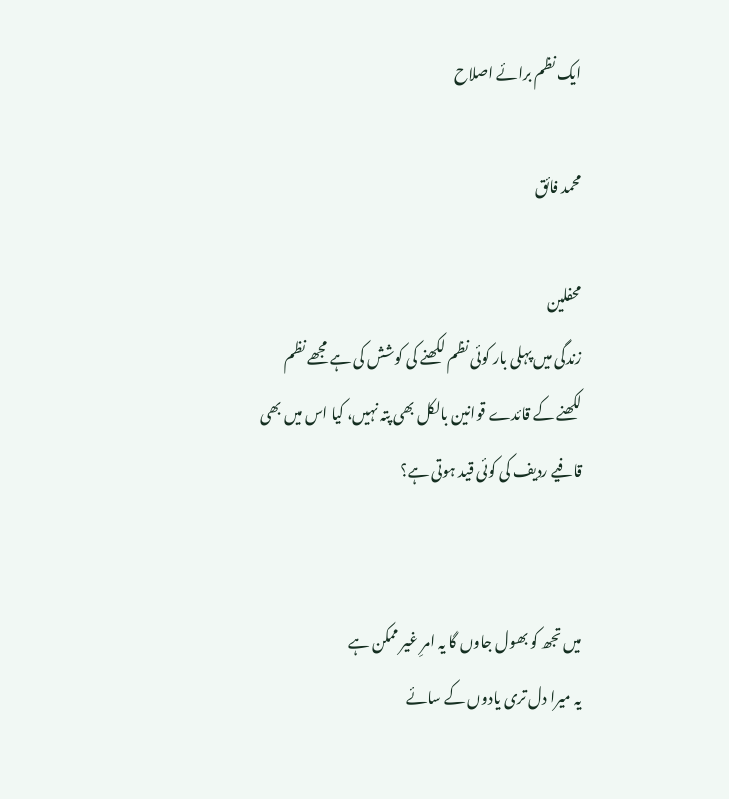ایک نظم برائے اصلاح

محمد فائق

محفلین
زندگی میں پہلی بار کوئی نظم لکھنے کی کوشش کی ہے مجھے نظم لکھنے کے قائدے قوانین بالکل بھی پتہ نہیں، کیا اس میں بھی قافیے ردیف کی کوئی قید ہوتی ہے؟


میں تجھ کو بھول جاوں گا یہ امرِ غیر ممکن ہے
یہ میرا دل تری یادوں کے سائے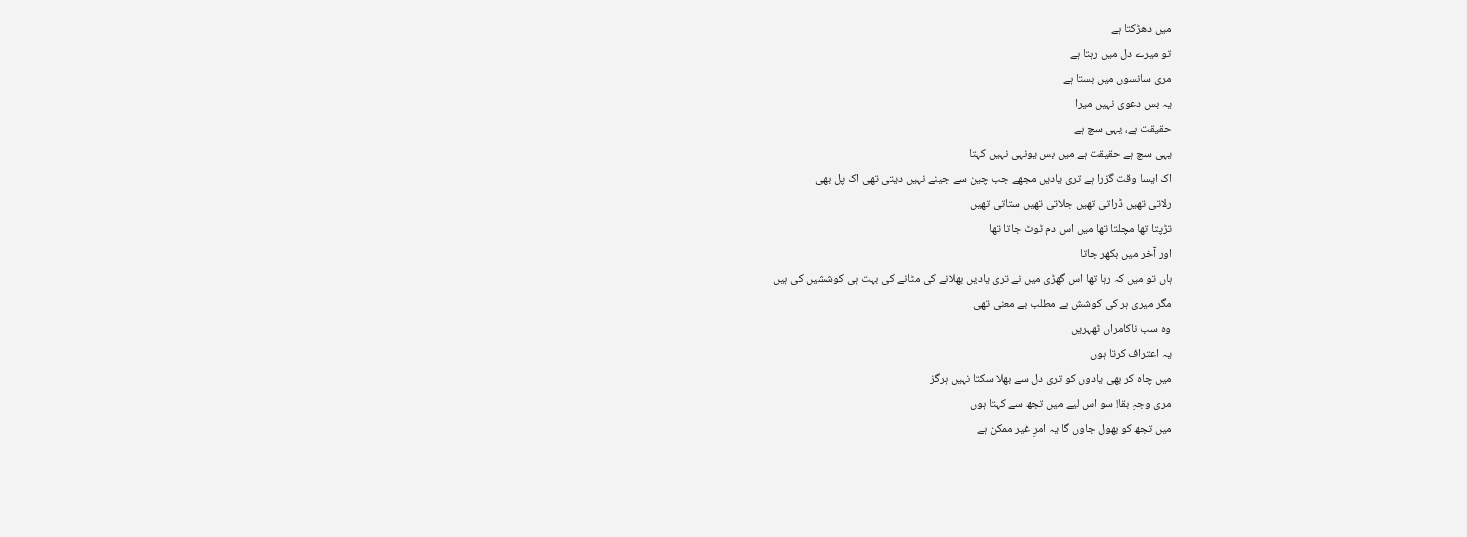میں دھڑکتا ہے
تو میرے دل میں رہتا ہے
مری سانسوں میں بستا ہے
یہ بس دعوی نہیں میرا
حقیقت ہے، یہی سچ ہے
یہی سچ ہے حقیقت ہے میں بس یونہی نہیں کہتا
اک ایسا وقت گزرا ہے تری یادیں مجھے جب چین سے جینے نہیں دیتی تھی اک پل بھی
رلاتی تھیں ڈراتی تھیں جلاتی تھیں ستاتی تھیں
تڑپتا تھا مچلتا تھا میں اس دم ٹوٹ جاتا تھا
اور آخر میں بکھر جاتا
ہاں تو میں کہ رہا تھا اس گھڑی میں نے تری یادیں بھلانے کی مٹانے کی بہت ہی کوششیں کی ہیں
مگر میری ہر کی کوشش بے مطلب بے معنی تھی
وہ سب ناکامراں ٹھہریں
یہ اعتراف کرتا ہوں
میں چاہ کر بھی یادوں کو تری دل سے بھلا سکتا نہیں ہرگز
مری وجہِ بقا! سو اس لیے میں تجھ سے کہتا ہوں
میں تجھ کو بھول جاوں گا یہ امرِ غیر ممکن ہے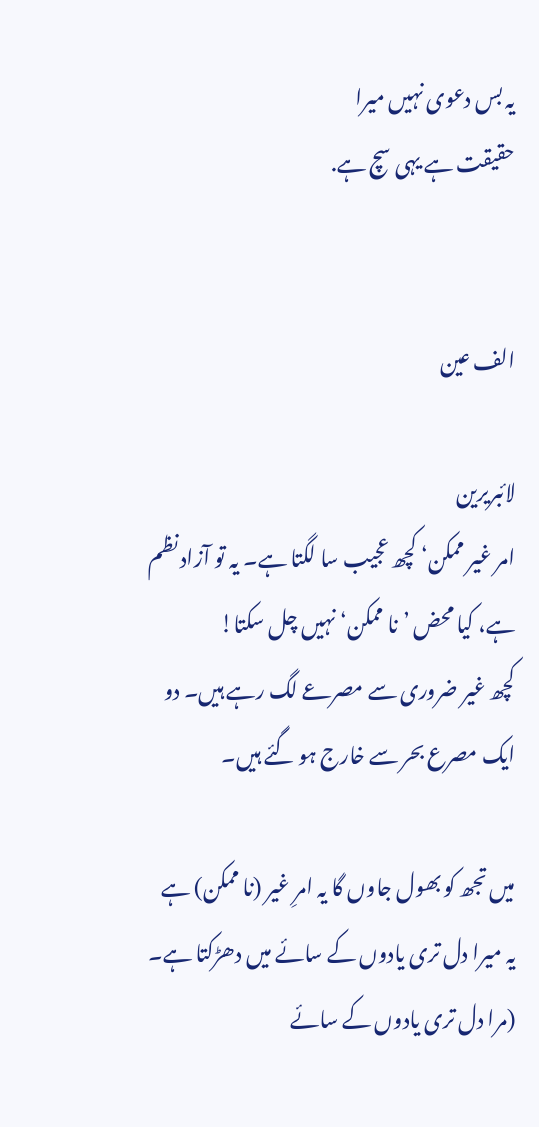یہ بس دعوی نہیں میرا
حقیقت ہے یہی سچ ہے.


الف عین

لائبریرین
امر غیر ممکن‘ کچھ عجیب سا لگتا ہے۔ یہ تو آزاد نظم ہے، کیا محض ’نا ممکن‘ نہیں چل سکتا!
کچھ غیر ضروری سے مصرعے لگ رہے ہیں۔ دو ایک مصرع بحر سے خارج ہو گئے ہیں۔

میں تجھ کو بھول جاوں گا یہ امرِ غیر (نا ممکن) ہے
یہ میرا دل تری یادوں کے سائے میں دھڑکتا ہے۔
(مرا دل تری یادوں کے سائے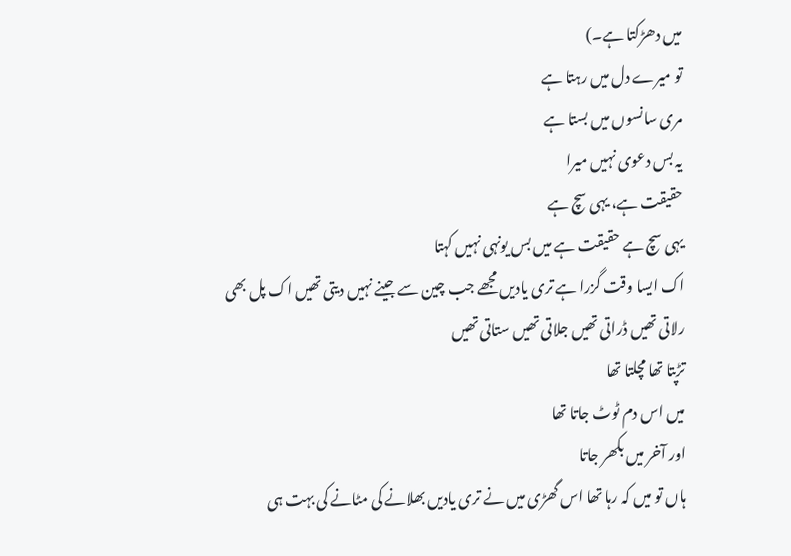میں دھڑکتا ہے۔)
تو میرے دل میں رہتا ہے
مری سانسوں میں بستا ہے
یہ بس دعوی نہیں میرا
حقیقت ہے، یہی سچ ہے
یہی سچ ہے حقیقت ہے میں بس یونہی نہیں کہتا
اک ایسا وقت گزرا ہے تری یادیں مجھے جب چین سے جینے نہیں دیتی تھیں اک پل بھی
رلاتی تھیں ڈراتی تھیں جلاتی تھیں ستاتی تھیں
تڑپتا تھا مچلتا تھا
میں اس دم ٹوٹ جاتا تھا
اور آخر میں بکھر جاتا
ہاں تو میں کہ رہا تھا اس گھڑی میں نے تری یادیں بھلانے کی مٹانے کی بہت ہی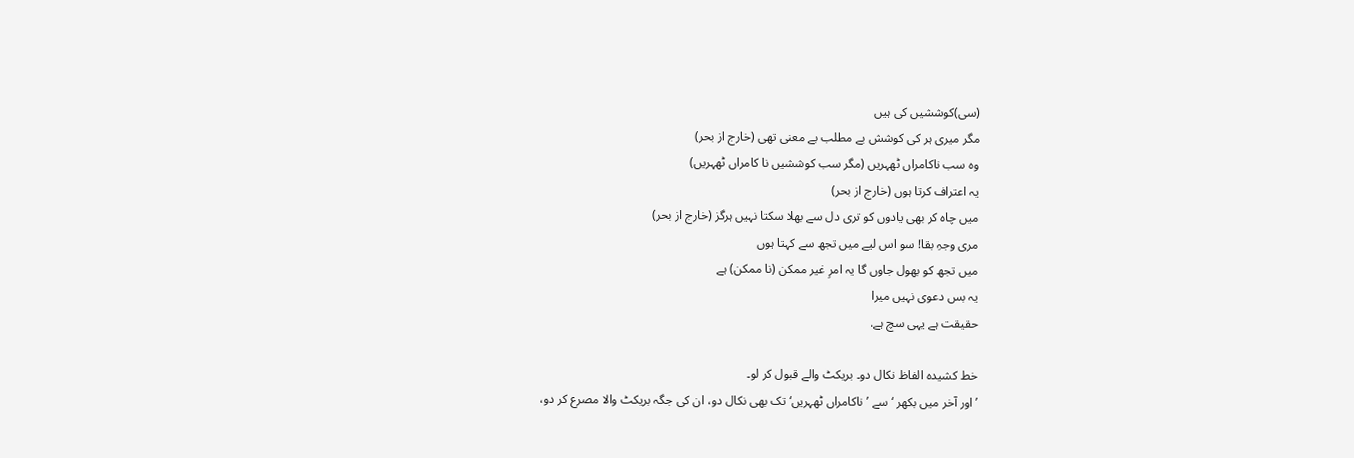(سی)کوششیں کی ہیں
مگر میری ہر کی کوشش بے مطلب بے معنی تھی (خارج از بحر)
وہ سب ناکامراں ٹھہریں (مگر سب کوششیں نا کامراں ٹھہریں)
یہ اعتراف کرتا ہوں (خارج از بحر)
میں چاہ کر بھی یادوں کو تری دل سے بھلا سکتا نہیں ہرگز (خارج از بحر)
مری وجہِ بقا! سو اس لیے میں تجھ سے کہتا ہوں
میں تجھ کو بھول جاوں گا یہ امرِ غیر ممکن (نا ممکن) ہے
یہ بس دعوی نہیں میرا
حقیقت ہے یہی سچ ہے.

خط کشیدہ الفاظ نکال دو۔ بریکٹ والے قبول کر لو۔
’اور آخر میں بکھر ‘ سے ’ناکامراں ٹھہریں‘ تک بھی نکال دو، ان کی جگہ بریکٹ والا مصرع کر دو،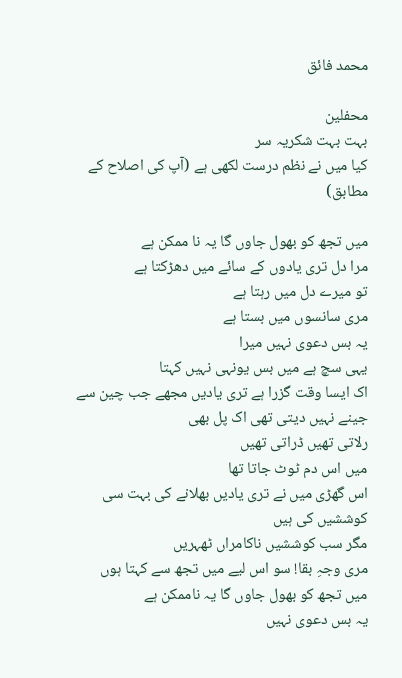محمد فائق

محفلین
بہت بہت شکریہ سر
کیا میں نے نظم درست لکھی ہے (آپ کی اصلاح کے مطابق)

میں تجھ کو بھول جاوں گا یہ نا ممکن ہے
مرا دل تری یادوں کے سائے میں دھڑکتا ہے
تو میرے دل میں رہتا ہے
مری سانسوں میں بستا ہے
یہ بس دعوی نہیں میرا
یہی سچ ہے میں بس یونہی نہیں کہتا
اک ایسا وقت گزرا ہے تری یادیں مجھے جب چین سے جینے نہیں دیتی تھی اک پل بھی
رلاتی تھیں ڈراتی تھیں
میں اس دم ٹوٹ جاتا تھا
اس گھڑی میں نے تری یادیں بھلانے کی بہت سی کوششیں کی ہیں
مگر سب کوششیں ناکامراں ٹھہریں
مری وجہِ بقا! سو اس لیے میں تجھ سے کہتا ہوں
میں تجھ کو بھول جاوں گا یہ ناممکن ہے
یہ بس دعوی نہیں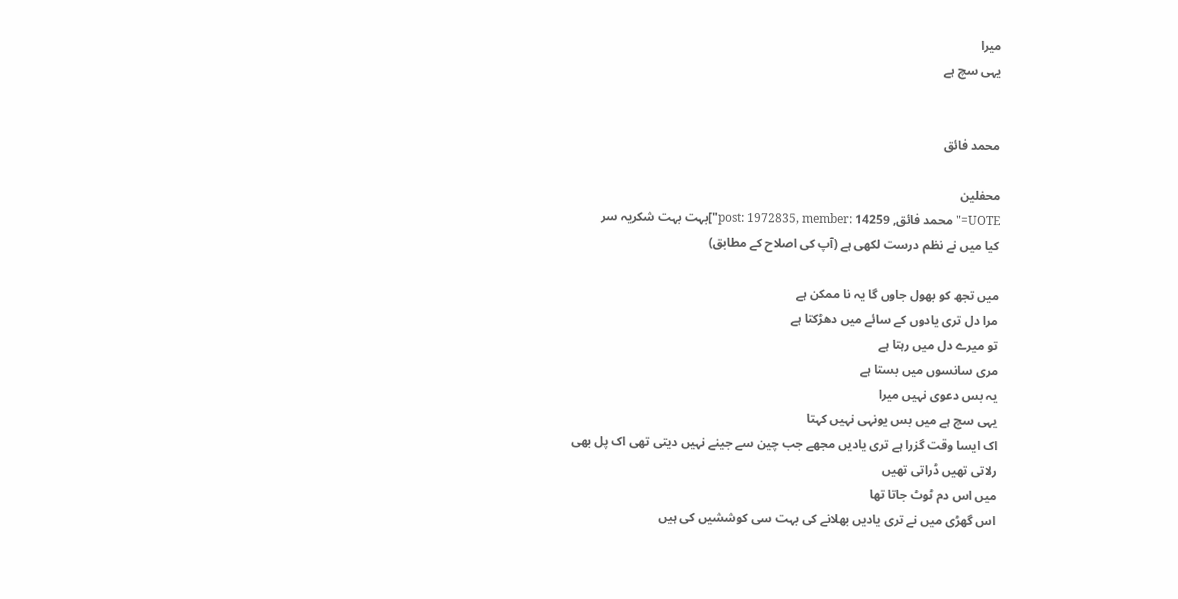میرا
یہی سچ ہے


محمد فائق

محفلین
UOTE="محمد فائق, post: 1972835, member: 14259"]بہت بہت شکریہ سر
کیا میں نے نظم درست لکھی ہے (آپ کی اصلاح کے مطابق)

میں تجھ کو بھول جاوں گا یہ نا ممکن ہے
مرا دل تری یادوں کے سائے میں دھڑکتا ہے
تو میرے دل میں رہتا ہے
مری سانسوں میں بستا ہے
یہ بس دعوی نہیں میرا
یہی سچ ہے میں بس یونہی نہیں کہتا
اک ایسا وقت گزرا ہے تری یادیں مجھے جب چین سے جینے نہیں دیتی تھی اک پل بھی
رلاتی تھیں ڈراتی تھیں
میں اس دم ٹوٹ جاتا تھا
اس گھڑی میں نے تری یادیں بھلانے کی بہت سی کوششیں کی ہیں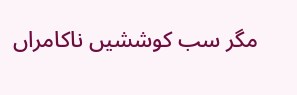مگر سب کوششیں ناکامراں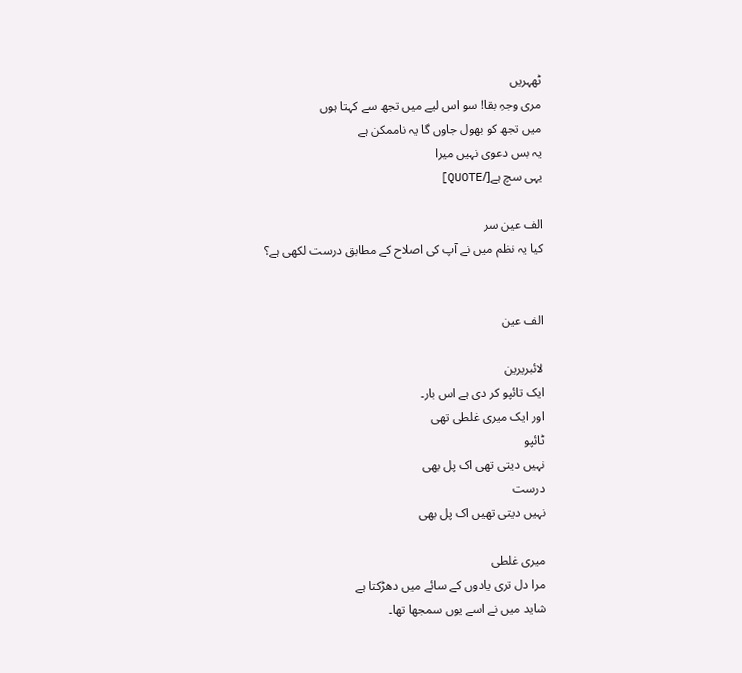ٹھہریں
مری وجہِ بقا! سو اس لیے میں تجھ سے کہتا ہوں
میں تجھ کو بھول جاوں گا یہ ناممکن ہے
یہ بس دعوی نہیں میرا
یہی سچ ہے[/QUOTE]

الف عین سر
کیا یہ نظم میں نے آپ کی اصلاح کے مطابق درست لکھی ہے؟


الف عین

لائبریرین
ایک تائپو کر دی ہے اس بار۔
اور ایک میری غلطی تھی
ٹائپو
نہیں دیتی تھی اک پل بھی
درست
نہیں دیتی تھیں اک پل بھی

میری غلطی
مرا دل تری یادوں کے سائے میں دھڑکتا ہے
شاید میں نے اسے یوں سمجھا تھا۔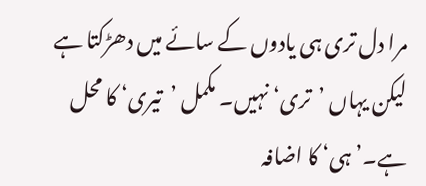مرا دل تری ہی یادوں کے سائے میں دھڑکتا ہے
لیکن یہاں ’تری‘ نہیں۔ مکمل ’تیری‘ کا محل ہے۔’ہی‘ کا اضافہ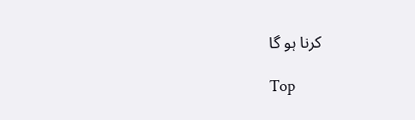کرنا ہو گا

Top